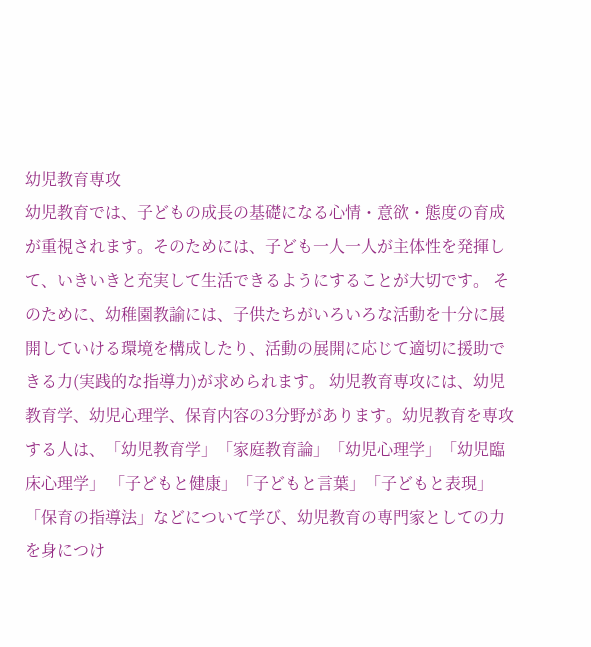幼児教育専攻
幼児教育では、子どもの成長の基礎になる心情・意欲・態度の育成が重視されます。そのためには、子ども一人一人が主体性を発揮して、いきいきと充実して生活できるようにすることが大切です。 そのために、幼稚園教諭には、子供たちがいろいろな活動を十分に展開していける環境を構成したり、活動の展開に応じて適切に援助できる力(実践的な指導力)が求められます。 幼児教育専攻には、幼児教育学、幼児心理学、保育内容の3分野があります。幼児教育を専攻する人は、「幼児教育学」「家庭教育論」「幼児心理学」「幼児臨床心理学」 「子どもと健康」「子どもと言葉」「子どもと表現」「保育の指導法」などについて学び、幼児教育の専門家としての力を身につけ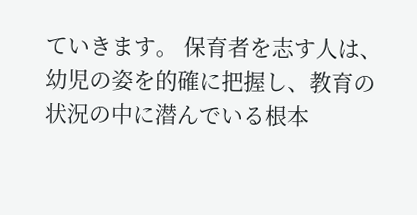ていきます。 保育者を志す人は、幼児の姿を的確に把握し、教育の状況の中に潜んでいる根本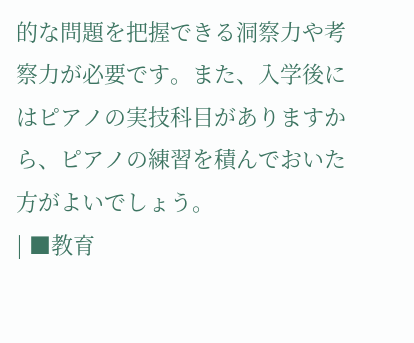的な問題を把握できる洞察力や考察力が必要です。また、入学後にはピアノの実技科目がありますから、ピアノの練習を積んでおいた方がよいでしょう。
| ■教育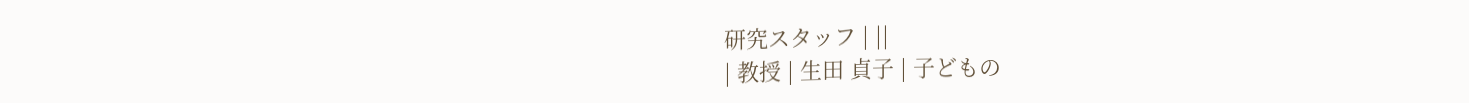研究スタッフ | ||
| 教授 | 生田 貞子 | 子どもの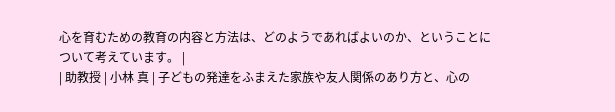心を育むための教育の内容と方法は、どのようであればよいのか、ということについて考えています。 |
| 助教授 | 小林 真 | 子どもの発達をふまえた家族や友人関係のあり方と、心の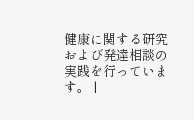健康に関する研究および発達相談の実践を行っています。 |